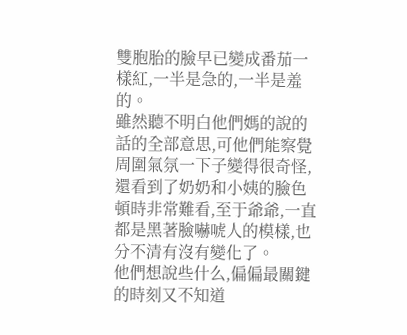雙胞胎的臉早已變成番茄一樣紅,一半是急的,一半是羞的。
雖然聽不明白他們媽的說的話的全部意思,可他們能察覺周圍氣氛一下子變得很奇怪,還看到了奶奶和小姨的臉色頓時非常難看,至于爺爺,一直都是黑著臉嚇唬人的模樣,也分不清有沒有變化了。
他們想說些什么,偏偏最關鍵的時刻又不知道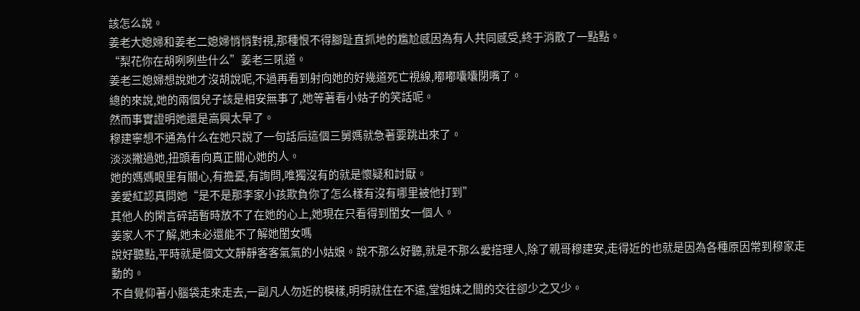該怎么說。
姜老大媳婦和姜老二媳婦悄悄對視,那種恨不得腳趾直抓地的尷尬感因為有人共同感受,終于消散了一點點。
“梨花你在胡咧咧些什么”姜老三吼道。
姜老三媳婦想說她才沒胡說呢,不過再看到射向她的好幾道死亡視線,嘟嘟囔囔閉嘴了。
總的來說,她的兩個兒子該是相安無事了,她等著看小姑子的笑話呢。
然而事實證明她還是高興太早了。
穆建寧想不通為什么在她只說了一句話后這個三舅媽就急著要跳出來了。
淡淡撇過她,扭頭看向真正關心她的人。
她的媽媽眼里有關心,有擔憂,有詢問,唯獨沒有的就是懷疑和討厭。
姜愛紅認真問她“是不是那李家小孩欺負你了怎么樣有沒有哪里被他打到”
其他人的閑言碎語暫時放不了在她的心上,她現在只看得到閨女一個人。
姜家人不了解,她未必還能不了解她閨女嗎
說好聽點,平時就是個文文靜靜客客氣氣的小姑娘。說不那么好聽,就是不那么愛搭理人,除了親哥穆建安,走得近的也就是因為各種原因常到穆家走動的。
不自覺仰著小腦袋走來走去,一副凡人勿近的模樣,明明就住在不遠,堂姐妹之間的交往卻少之又少。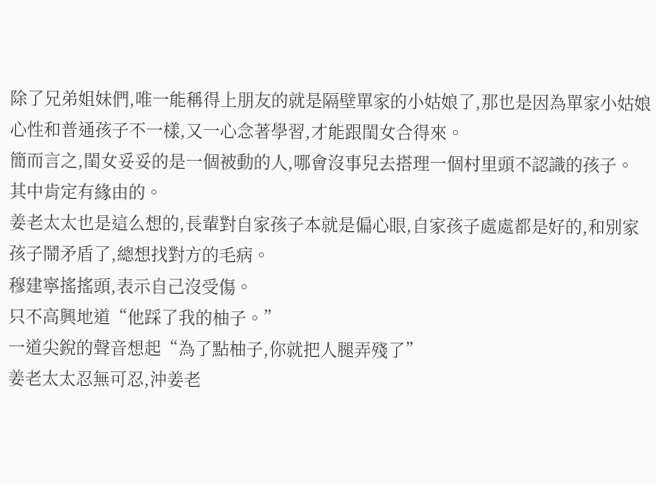除了兄弟姐妹們,唯一能稱得上朋友的就是隔壁單家的小姑娘了,那也是因為單家小姑娘心性和普通孩子不一樣,又一心念著學習,才能跟閨女合得來。
簡而言之,閨女妥妥的是一個被動的人,哪會沒事兒去搭理一個村里頭不認識的孩子。
其中肯定有緣由的。
姜老太太也是這么想的,長輩對自家孩子本就是偏心眼,自家孩子處處都是好的,和別家孩子鬧矛盾了,總想找對方的毛病。
穆建寧搖搖頭,表示自己沒受傷。
只不高興地道“他踩了我的柚子。”
一道尖銳的聲音想起“為了點柚子,你就把人腿弄殘了”
姜老太太忍無可忍,沖姜老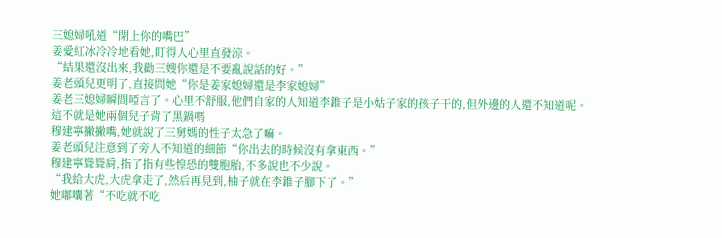三媳婦吼道“閉上你的嘴巴”
姜愛紅冰冷冷地看她,盯得人心里直發涼。
“結果還沒出來,我勸三嫂你還是不要亂說話的好。”
姜老頭兒更明了,直接問她“你是姜家媳婦還是李家媳婦”
姜老三媳婦瞬間啞言了。心里不舒服,他們自家的人知道李錐子是小姑子家的孩子干的,但外邊的人還不知道呢。
這不就是她兩個兒子背了黑鍋嗎
穆建寧撇撇嘴,她就說了三舅媽的性子太急了嘛。
姜老頭兒注意到了旁人不知道的細節“你出去的時候沒有拿東西。”
穆建寧聳聳肩,指了指有些惶恐的雙胞胎,不多說也不少說。
“我給大虎,大虎拿走了,然后再見到,柚子就在李錐子腳下了。”
她嘟囔著“不吃就不吃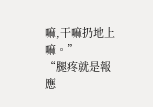嘛,干嘛扔地上嘛。”
“腿疼就是報應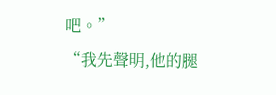吧。”
“我先聲明,他的腿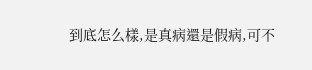到底怎么樣,是真病還是假病,可不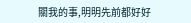關我的事,明明先前都好好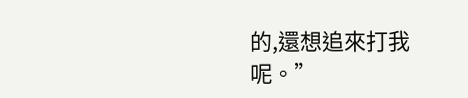的,還想追來打我呢。”